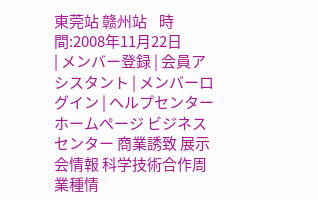東莞站 赣州站    時間:2008年11月22日
| メンバー登録 | 会員アシスタント | メンバーログイン | ヘルプセンター
ホームぺージ ビジネスセンター 商業誘致 展示会情報 科学技術合作周 業種情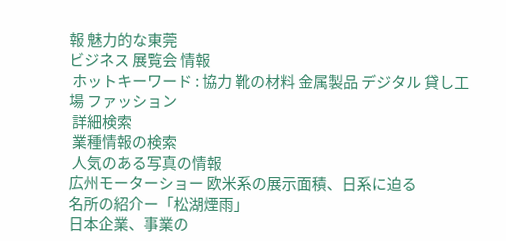報 魅力的な東莞
ビジネス 展覧会 情報
 ホットキーワード : 協力 靴の材料 金属製品 デジタル 貸し工場 ファッション
 詳細検索
 業種情報の検索
 人気のある写真の情報
広州モーターショー 欧米系の展示面積、日系に迫る
名所の紹介ー「松湖煙雨」
日本企業、事業の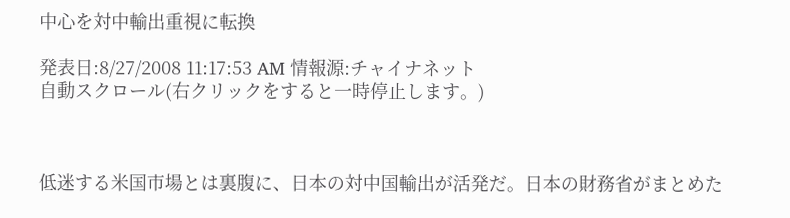中心を対中輸出重視に転換

発表日:8/27/2008 11:17:53 AM 情報源:チャイナネット
自動スクロール(右クリックをすると一時停止します。)



低迷する米国市場とは裏腹に、日本の対中国輸出が活発だ。日本の財務省がまとめた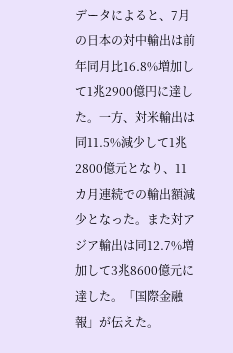データによると、7月の日本の対中輸出は前年同月比16.8%増加して1兆2900億円に達した。一方、対米輸出は同11.5%減少して1兆2800億元となり、11カ月連続での輸出額減少となった。また対アジア輸出は同12.7%増加して3兆8600億元に達した。「国際金融報」が伝えた。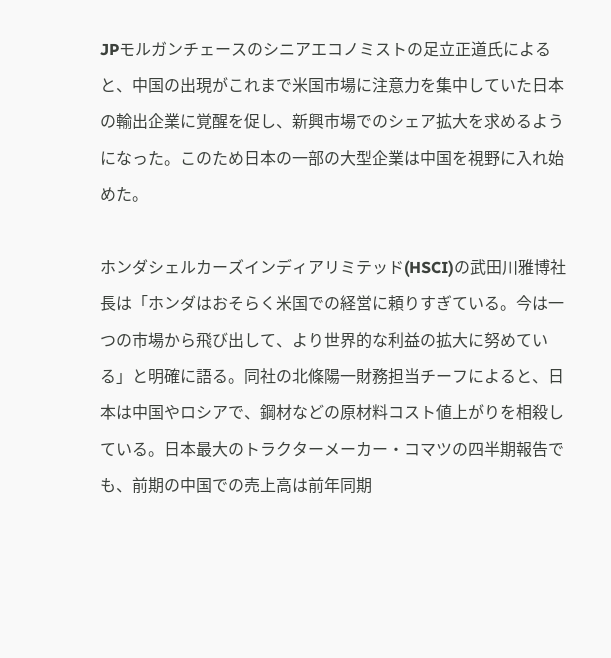JPモルガンチェースのシニアエコノミストの足立正道氏によると、中国の出現がこれまで米国市場に注意力を集中していた日本の輸出企業に覚醒を促し、新興市場でのシェア拡大を求めるようになった。このため日本の一部の大型企業は中国を視野に入れ始めた。

ホンダシェルカーズインディアリミテッド(HSCI)の武田川雅博社長は「ホンダはおそらく米国での経営に頼りすぎている。今は一つの市場から飛び出して、より世界的な利益の拡大に努めている」と明確に語る。同社の北條陽一財務担当チーフによると、日本は中国やロシアで、鋼材などの原材料コスト値上がりを相殺している。日本最大のトラクターメーカー・コマツの四半期報告でも、前期の中国での売上高は前年同期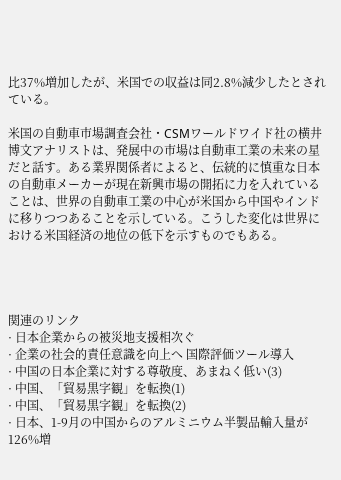比37%増加したが、米国での収益は同2.8%減少したとされている。

米国の自動車市場調査会社・CSMワールドワイド社の横井博文アナリストは、発展中の市場は自動車工業の未来の星だと話す。ある業界関係者によると、伝統的に慎重な日本の自動車メーカーが現在新興市場の開拓に力を入れていることは、世界の自動車工業の中心が米国から中国やインドに移りつつあることを示している。こうした変化は世界における米国経済の地位の低下を示すものでもある。




関連のリンク
· 日本企業からの被災地支援相次ぐ
· 企業の社会的責任意識を向上へ 国際評価ツール導入
· 中国の日本企業に対する尊敬度、あまねく低い(3)
· 中国、「貿易黒字観」を転換(1)
· 中国、「貿易黒字観」を転換(2)
· 日本、1-9月の中国からのアルミニウム半製品輸入量が126%増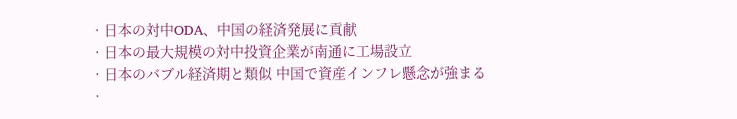· 日本の対中ODA、中国の経済発展に貢献
· 日本の最大規模の対中投資企業が南通に工場設立
· 日本のバブル経済期と類似 中国で資産インフレ懸念が強まる
·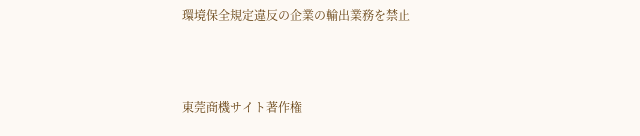環境保全規定違反の企業の輸出業務を禁止



東莞商機サイト著作権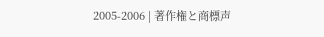2005-2006 | 著作権と商標声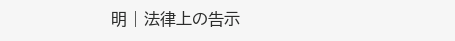明 | 法律上の告示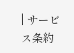| サービス条約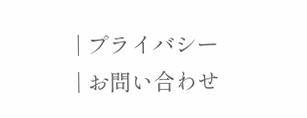| プライバシー | お問い合わせ